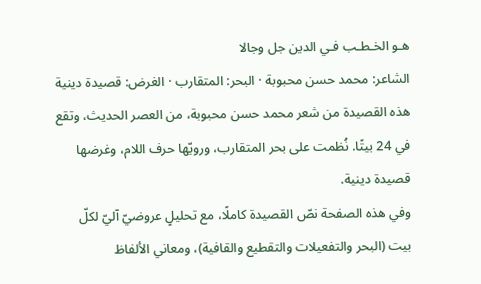هـو الخـطـب فـي الدين جل وجالا
الشاعر: محمد حسن محبوبة · البحر: المتقارب · الغرض: قصيدة دينية
هذه القصيدة من شعر محمد حسن محبوبة، من العصر الحديث، وتقع في 24 بيتًا. نُظمت على بحر المتقارب، ورويّها حرف اللام، وغرضها قصيدة دينية.
وفي هذه الصفحة نصّ القصيدة كاملًا، مع تحليلٍ عروضيّ آليّ لكلّ بيت (البحر والتفعيلات والتقطيع والقافية)، ومعاني الألفاظ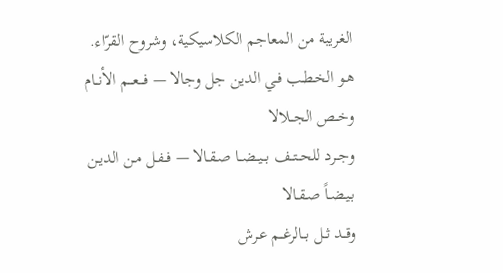الغريبة من المعاجم الكلاسيكية، وشروح القرّاء.
هـو الخـطـب فـي الدين جل وجالا — فـــعـــم الأنــام وخــص الجــلالا
وجــرد للحــتــف بــيــضــا صـقـالا — فــفـل مـن الديـن بـيـضـاً صـقـالا
وقــد ثــل بــالرغــم عـرش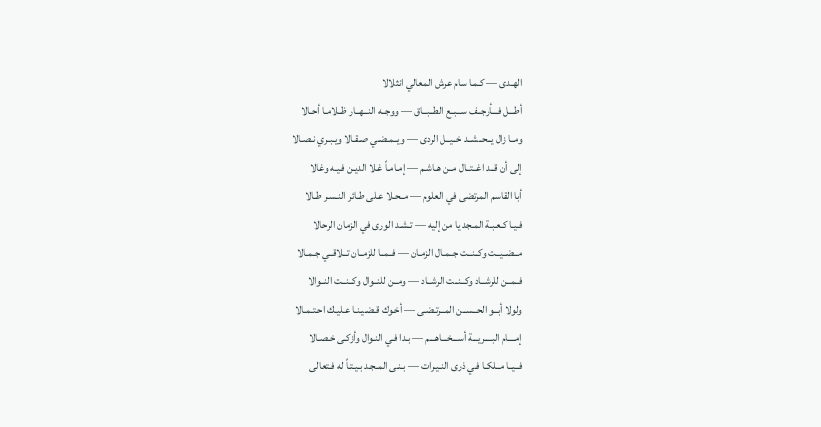الهـدى — كـمـا سام عرش المعالي انثلالا
أطـــل فـــأرجــف ســبــع الطــبــاق — ووجــه النــهــار ظــلامـا أحـالا
ومــا زال يــحــشــد خــيــل الردى — ويــمـضـي صـقـالا ويـبـري نـصـالا
إلى أن قــد اغــتــال مــن هـاشـم — إمـامـاً غـلا الديـن فـيـه وغالا
أبا القاسم المرتضى في العلوم — مــحـلا عـلى طـائر النـسـر طـالا
فـيـا كـعـبـة المـجد يا من إليه — تـشـد الورى في الزمان الرحالا
مــضــيــت وكــنــت جــمـال الزمـان — فــمــا للزمــان تــلاقــي جـمـالا
فــمــن للرشــاد وكــنــت الرشــاد — ومــن للنــوال وكــنــت النــوالا
ولولا أبــو الحــســن المــرتـضـى — أخـوك قـضـيـنـا عـليـك احـتـمـالا
إمــــام البــــريـــة أســـخـــاهـــم — بـدا فـي النـوال وأزكـى خـصـالا
فــيــا مــلكـا فـي ذرى النـيـرات — بـنـى المـجـد بـيـتـاً له فـتعالى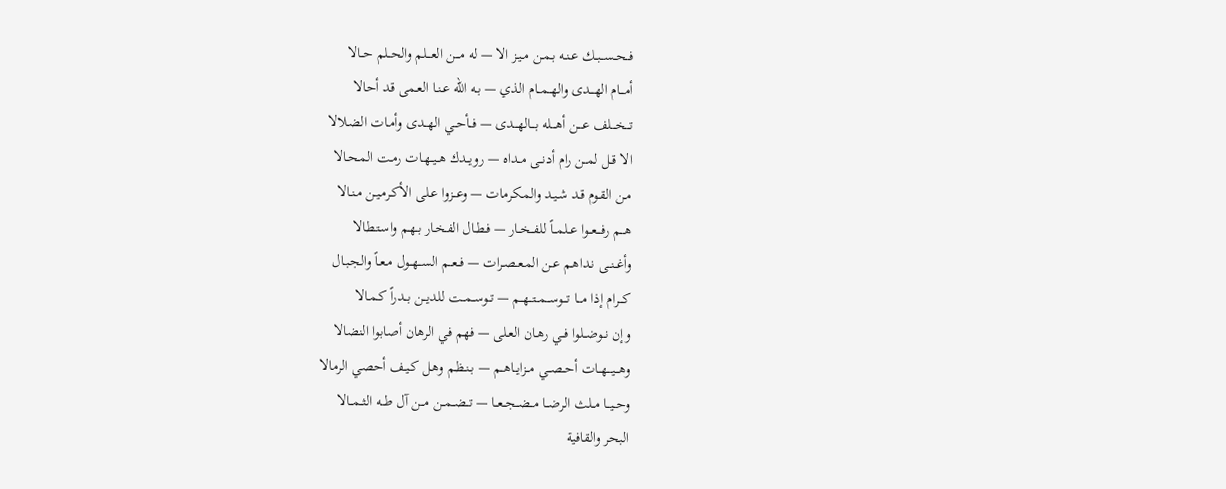فــحــســبــك عـنـه بـمـن مـيـز الا — له مـــن العـــلم والحــلم حــالا
أمـــام الهـــدى والهــمــام الذي — بـه الله عـنـا العـمى قد أحالا
تـــخـــلف عـــن أهـــله بـــالهـــدى — فــأحــي الهــدى وأمـات الضـلالا
الا قــل لمــن رام أدنــى مــداه — رويــدك هــيــهـات رمـت المـحـالا
مـن القـوم قـد شـيـد والمـكرمات — وعــزوا عـلى الأكـرمـيـن مـنـالا
هـــم رفـــعــوا عــلمــاً للفــخــار — فـطـال الفـخـار بـهـم واسـتـطالا
وأغــنــى نـداهـم عـن المـعـصـرات — فــعــم الســهــول مـعـاً والجـبـال
كـــرام إذا مـــا تـــوســـمــتــهــم — تــوســمــت للديــن بــدراً كـمـالا
وإن نــوضــلوا فــي رهـان العـلى — فهم في الرهان أصابوا النضالا
وهـــيـــهــات أحــصــي مــزايــاهــم — بـنـظـم وهـل كـيـف أحصي الرمالا
وحــيــا مــلث الرضــا مــضــجــعــا — تــضــمــن مــن آل طــه الثــمــالا
البحر والقافية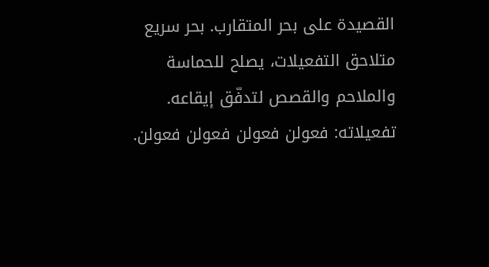القصيدة على بحر المتقارب. بحر سريع متلاحق التفعيلات، يصلح للحماسة والملاحم والقصص لتدفّق إيقاعه.
تفعيلاته: فعولن فعولن فعولن فعولن.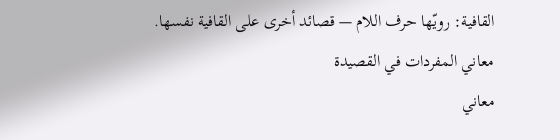القافية: رويّها حرف اللام — قصائد أخرى على القافية نفسها.
معاني المفردات في القصيدة
معاني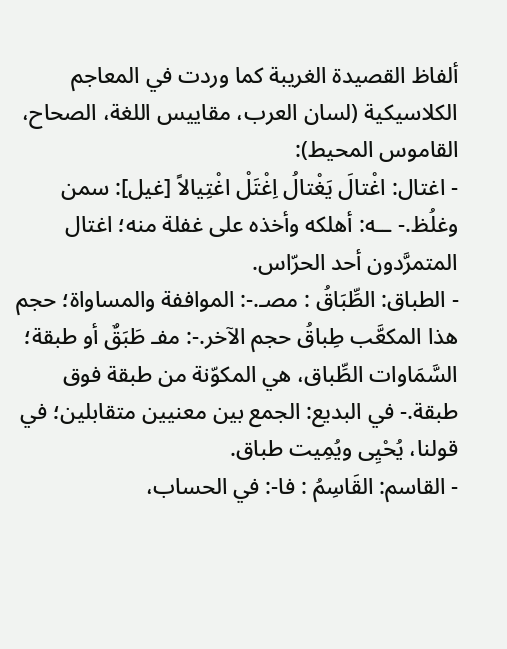ألفاظ القصيدة الغريبة كما وردت في المعاجم الكلاسيكية (لسان العرب، مقاييس اللغة، الصحاح، القاموس المحيط):
- اغتال: اغْتالَ يَغْتالُ اِغْتَلْ اغْتِيالاً [غيل]: سمن وغلُظ.- ــه: أهلكه وأخذه على غفلة منه؛ اغتال المتمرَّدون أحد الحرّاس.
- الطباق: الطِّبَاقُ : مصـ.-: المواففة والمساواة؛ حجم هذا المكعَّب طِباقُ حجم الآخر.-: مفـ طَبَقٌ أو طبقة؛ السَّمَاوات الطِّباق، هي المكوّنة من طبقة فوق طبقة.- في البديع: الجمع بين معنيين متقابلين؛ في قولنا، يُحْيِى ويُمِيت طباق.
- القاسم: القَاسِمُ : فا-: في الحساب،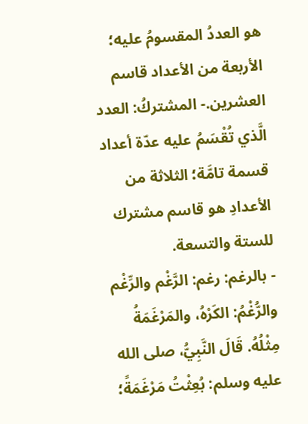هو العددُ المقسومُ عليه؛ الأربعة من الأعداد قاسم العشرين.- المشتركُ: العدد الَّذي تُقْسَمُ عليه عدّة أعداد قسمة تامَّة؛ الثلاثة من الأعدادِ هو قاسم مشترك للستة والتسعة.
- بالرغم: رغم: الرَّغْم والرِّغْم والرُّغْمُ: الكَرْهُ، والمَرْغَمَةُ مِثْلُهُ. قَالَ النَّبِيُّ، صلى الله عليه وسلم: بُعِثْتُ مَرْغَمَةً؛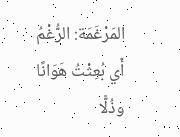المَرْغَمَة: الرُّغْمُ أَي بُعِثْتُ هَوَانًا وذُلًّا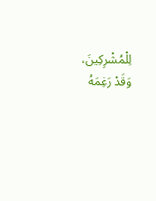لِلْمُشْرِكِينَ، وَقَدْ رَغِمَهُ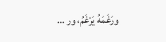ورَغَمَهُ يَرْغَمُ، ور …